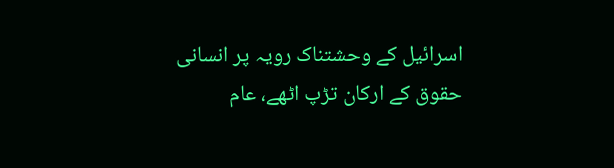اسرائیل کے وحشتناک رویہ پر انسانی حقوق کے ارکان تڑپ اٹھے، عام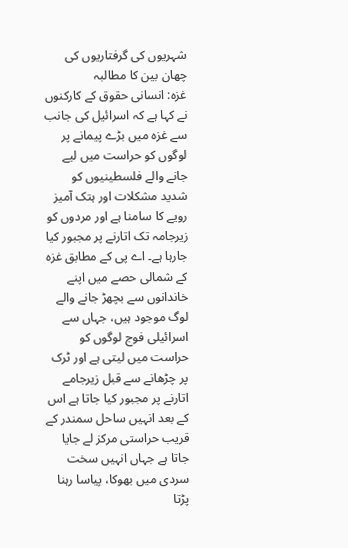شہریوں کی گرفتاریوں کی چھان بین کا مطالبہ
غزہ: انسانی حقوق کے کارکنوں نے کہا ہے کہ اسرائیل کی جانب سے غزہ میں بڑے پیمانے پر لوگوں کو حراست میں لیے جانے والے فلسطینیوں کو شدید مشکلات اور ہتک آمیز رویے کا سامنا ہے اور مردوں کو زیرجامہ تک اتارنے پر مجبور کیا جارہا ہے۔ اے پی کے مطابق غزہ کے شمالی حصے میں اپنے خاندانوں سے بچھڑ جانے والے لوگ موجود ہیں، جہاں سے اسرائیلی فوج لوگوں کو حراست میں لیتی ہے اور ٹرک پر چڑھانے سے قبل زیرجامے اتارنے پر مجبور کیا جاتا ہے اس کے بعد انہیں ساحل سمندر کے قریب حراستی مرکز لے جایا جاتا ہے جہاں انہیں سخت سردی میں بھوکا، پیاسا رہنا پڑتا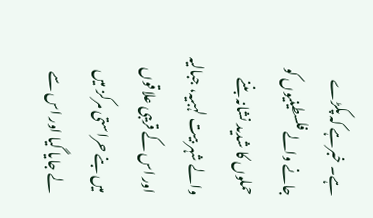ہے۔ خبرہے کہ پکڑے جانے والے فلسطینیوں کو حملوں کا شدید نشانہ بننے والے شہر بیت لہبیہ، جبالیہ اور اس کے قریبی علاقوں میں بنے حراستی مرکز میں لے جایا گیا اور اس سے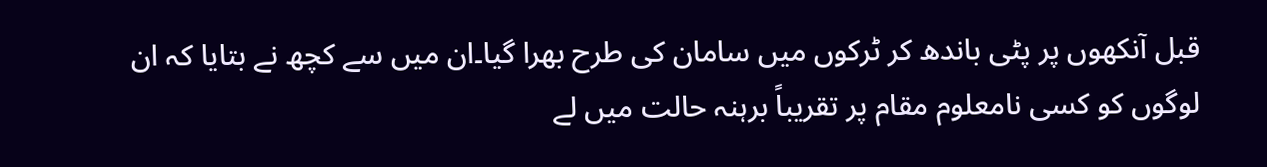قبل آنکھوں پر پٹی باندھ کر ٹرکوں میں سامان کی طرح بھرا گیا۔ان میں سے کچھ نے بتایا کہ ان لوگوں کو کسی نامعلوم مقام پر تقریباً برہنہ حالت میں لے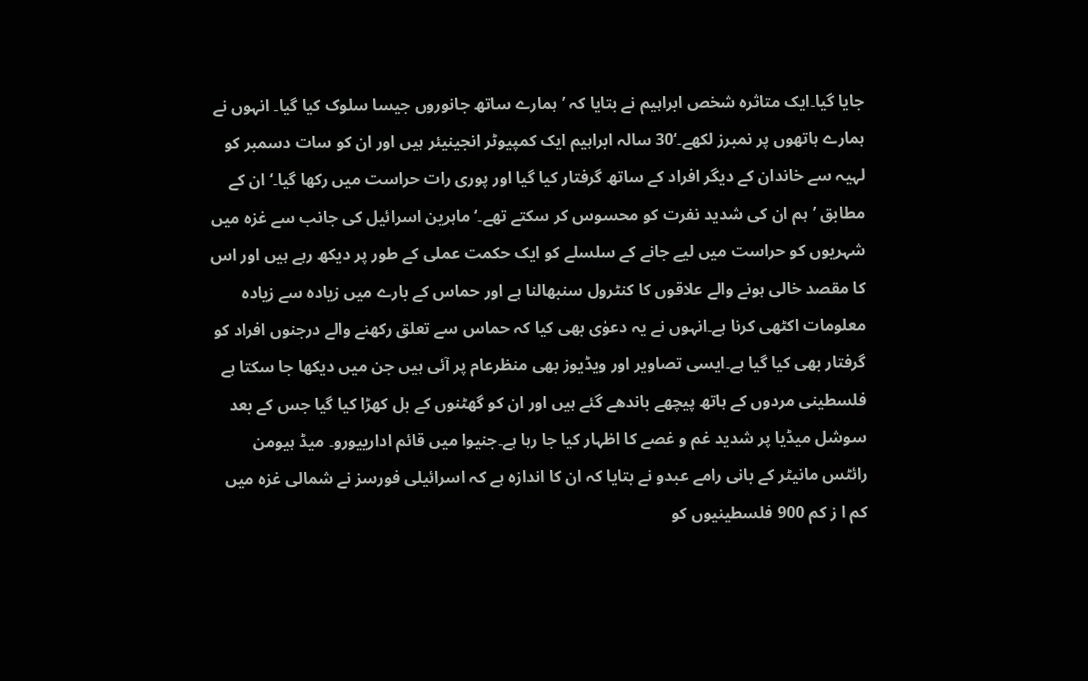جایا گیا۔ایک متاثرہ شخص ابراہیم نے بتایا کہ ’ہمارے ساتھ جانوروں جیسا سلوک کیا گیا۔ انہوں نے ہمارے ہاتھوں پر نمبرز لکھے۔‘30 سالہ ابراہیم ایک کمپیوٹر انجینیئر ہیں اور ان کو سات دسمبر کو لہیہ سے خاندان کے دیگر افراد کے ساتھ گرفتار کیا گیا اور پوری رات حراست میں رکھا گیا۔‘ان کے مطابق ’ہم ان کی شدید نفرت کو محسوس کر سکتے تھے۔‘ ماہرین اسرائیل کی جانب سے غزہ میں شہریوں کو حراست میں لیے جانے کے سلسلے کو ایک حکمت عملی کے طور پر دیکھ رہے ہیں اور اس کا مقصد خالی ہونے والے علاقوں کا کنٹرول سنبھالنا ہے اور حماس کے بارے میں زیادہ سے زیادہ معلومات اکٹھی کرنا ہے۔انہوں نے یہ دعوٰی بھی کیا کہ حماس سے تعلق رکھنے والے درجنوں افراد کو گرفتار بھی کیا گیا ہے۔ایسی تصاویر اور ویڈیوز بھی منظرعام پر آئی ہیں جن میں دیکھا جا سکتا ہے فلسطینی مردوں کے ہاتھ پیچھے باندھے گئے ہیں اور ان کو گھٹنوں کے بل کھڑا کیا گیا جس کے بعد سوشل میڈیا پر شدید غم و غصے کا اظہار کیا جا رہا ہے۔جنیوا میں قائم ادارییورو۔ میڈ ہیومن رائٹس مانیٹر کے بانی رامے عبدو نے بتایا کہ ان کا اندازہ ہے کہ اسرائیلی فورسز نے شمالی غزہ میں کم ا ز کم 900 فلسطینیوں کو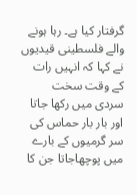گرفتار کیا ہے۔ رہا ہونے والے فلسطینی قیدیوں نے کہا کہ انہیں رات کے وقت سخت سردی میں رکھا جاتا اور بار بار حماس کی سر گرمیوں کے بارے میں پوچھاجاتا جن کا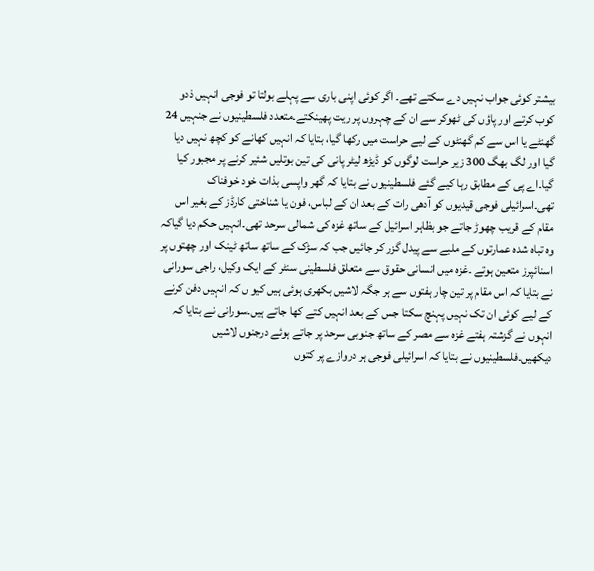بیشتر کوئی جواب نہیں دے سکتے تھے۔ اگر کوئی اپنی باری سے پہلے بولتا تو فوجی انہیں ذدو کوب کرتے اور پاؤں کی ٹھوکر سے ان کے چہروں پر ریت پھینکتے۔متعدد فلسطینیوں نے جنہیں 24 گھنٹے یا اس سے کم گھنٹوں کے لیے حراست میں رکھا گیا، بتایا کہ انہیں کھانے کو کچھ نہیں دیا گیا اور لگ بھگ 300 زیر حراست لوگوں کو ڈیڑھ لیٹر پانی کی تین بوتلیں شئیر کرنے پر مجبور کیا گیا۔اے پی کے مطابق رہا کیے گئے فلسطینیوں نے بتایا کہ گھر واپسی بذات خود خوفناک تھی۔اسرائیلی فوجی قیدیوں کو آدھی رات کے بعد ان کے لباس، فون یا شناختی کارڈز کے بغیر اس مقام کے قریب چھوڑ جاتے جو بظاہر اسرائیل کے ساتھ غزہ کی شمالی سرحد تھی۔انہیں حکم دیا گیاکہ وہ تباہ شدہ عمارتوں کے ملبے سے پیدل گزر کر جائیں جب کہ سڑک کے ساتھ ساتھ ٹینک اور چھتوں پر اسنائپرز متعین ہوتے ۔غزہ میں انسانی حقوق سے متعلق فلسطینی سنٹر کے ایک وکیل، راجی سورانی نے بتایا کہ اس مقام پر تین چار ہفتوں سے ہر جگہ لاشیں بکھری ہوئی ہیں کیو ں کہ انہیں دفن کرنے کے لیے کوئی ان تک نہیں پہنچ سکتا جس کے بعد انہیں کتے کھا جاتے ہیں۔سورانی نے بتایا کہ انہوں نے گزشتہ ہفتے غزہ سے مصر کے ساتھ جنوبی سرحد پر جاتے ہوئے درجنوں لاشیں دیکھیں۔فلسطینیوں نے بتایا کہ اسرائیلی فوجی ہر دروازے پر کتوں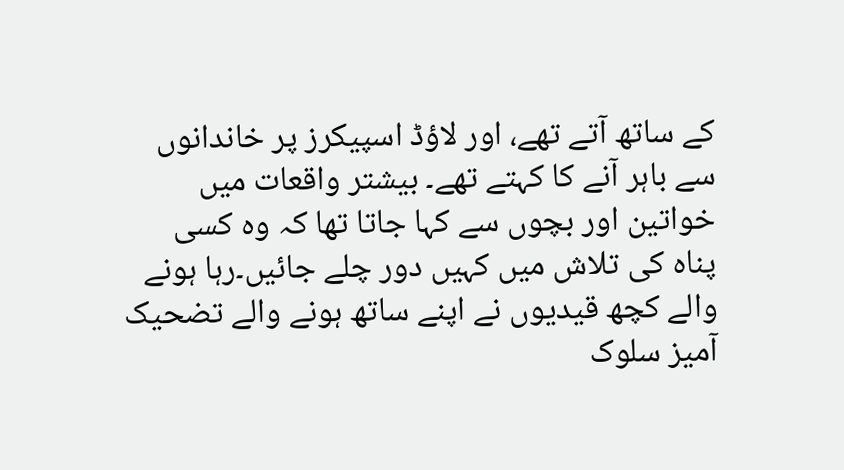کے ساتھ آتے تھے، اور لاؤڈ اسپیکرز پر خاندانوں سے باہر آنے کا کہتے تھے۔ بیشتر واقعات میں خواتین اور بچوں سے کہا جاتا تھا کہ وہ کسی پناہ کی تلاش میں کہیں دور چلے جائیں۔رہا ہونے والے کچھ قیدیوں نے اپنے ساتھ ہونے والے تضحیک آمیز سلوک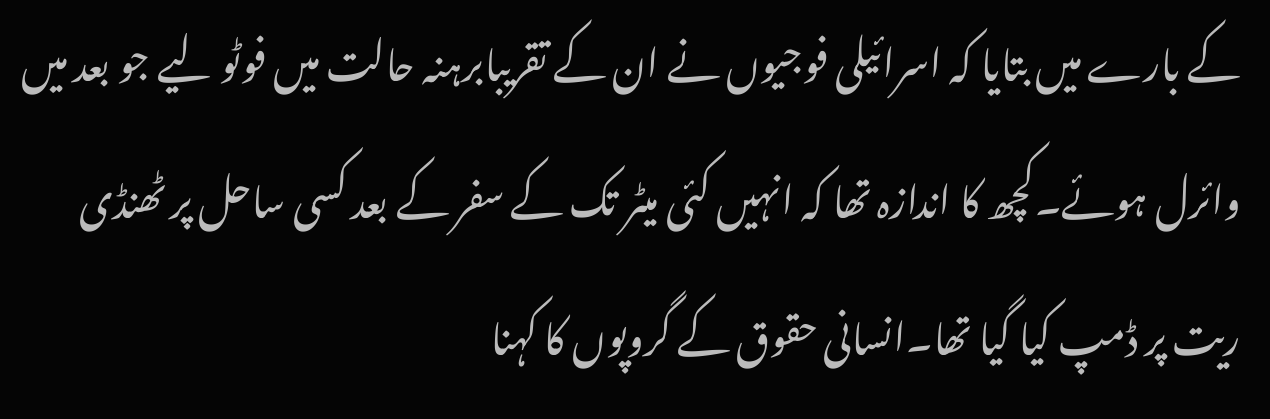کے بارے میں بتایا کہ اسرائیلی فوجیوں نے ان کے تقریبابرہنہ حالت میں فوٹو لیے جو بعد میں وائرل ہوئے۔کچھ کا اندازہ تھا کہ انہیں کئی میٹر تک کے سفر کے بعد کسی ساحل پر ٹھنڈی ریت پر ڈمپ کیا گیا تھا۔انسانی حقوق کے گروپوں کا کہنا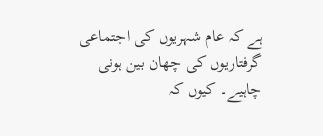ہے کہ عام شہریوں کی اجتماعی گرفتاریوں کی چھان بین ہونی چاہیے۔ کیوں کہ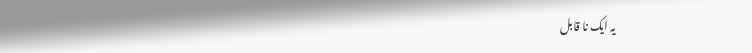یہ ایک نا قابل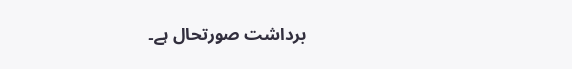برداشت صورتحال ہے۔